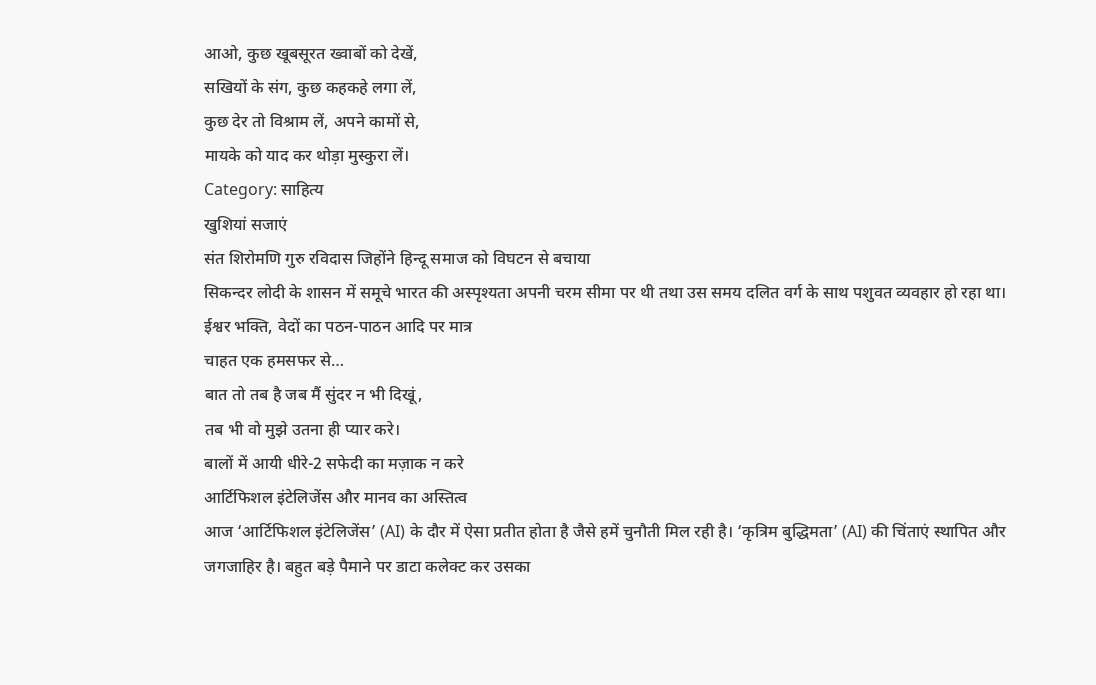आओ, कुछ खूबसूरत ख्वाबों को देखें,
सखियों के संग, कुछ कहकहे लगा लें,
कुछ देर तो विश्राम लें, अपने कामों से,
मायके को याद कर थोड़ा मुस्कुरा लें।
Category: साहित्य
खुशियां सजाएं
संत शिरोमणि गुरु रविदास जिहोंने हिन्दू समाज को विघटन से बचाया
सिकन्दर लोदी के शासन में समूचे भारत की अस्पृश्यता अपनी चरम सीमा पर थी तथा उस समय दलित वर्ग के साथ पशुवत व्यवहार हो रहा था। ईश्वर भक्ति, वेदों का पठन-पाठन आदि पर मात्र
चाहत एक हमसफर से…
बात तो तब है जब मैं सुंदर न भी दिखूं,
तब भी वो मुझे उतना ही प्यार करे।
बालों में आयी धीरे-2 सफेदी का मज़ाक न करे
आर्टिफिशल इंटेलिजेंस और मानव का अस्तित्व
आज ‘आर्टिफिशल इंटेलिजेंस’ (AI) के दौर में ऐसा प्रतीत होता है जैसे हमें चुनौती मिल रही है। ‘कृत्रिम बुद्धिमता’ (AI) की चिंताएं स्थापित और जगजाहिर है। बहुत बड़े पैमाने पर डाटा कलेक्ट कर उसका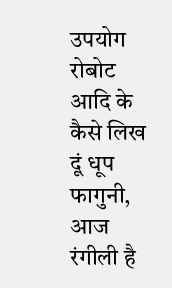उपयोग रोबोट आदि के
कैसे लिख दूं धूप फागुनी, आज रंगीली है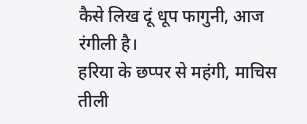कैसे लिख दूं धूप फागुनी, आज रंगीली है।
हरिया के छप्पर से महंगी, माचिस तीली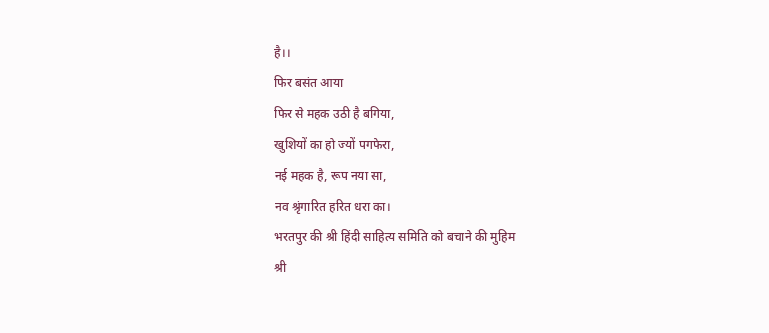है।।
फिर बसंत आया
फिर से महक उठी है बगिया,
खुशियों का हो ज्यों पगफेरा,
नई महक है, रूप नया सा,
नव श्रृंगारित हरित धरा का।
भरतपुर की श्री हिंदी साहित्य समिति को बचाने की मुहिम
श्री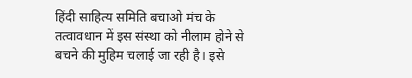हिंदी साहित्य समिति बचाओ मंच के तत्वावधान में इस संस्था को नीलाम होने से बचने की मुहिम चलाई जा रही है। इसे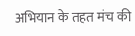अभियान के तहत मंच की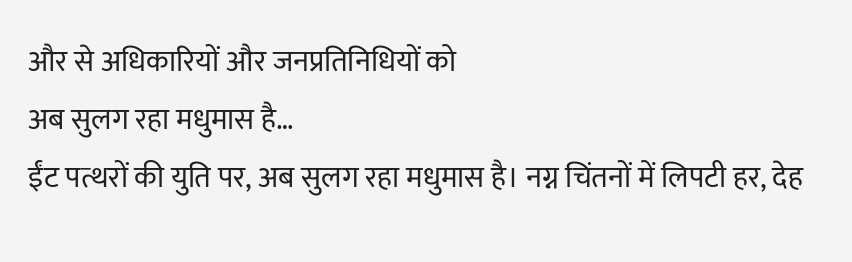और से अधिकारियों और जनप्रतिनिधियों को
अब सुलग रहा मधुमास है…
ईंट पत्थरों की युति पर, अब सुलग रहा मधुमास है। नग्न चिंतनों में लिपटी हर, देह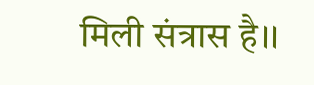मिली संत्रास है।।